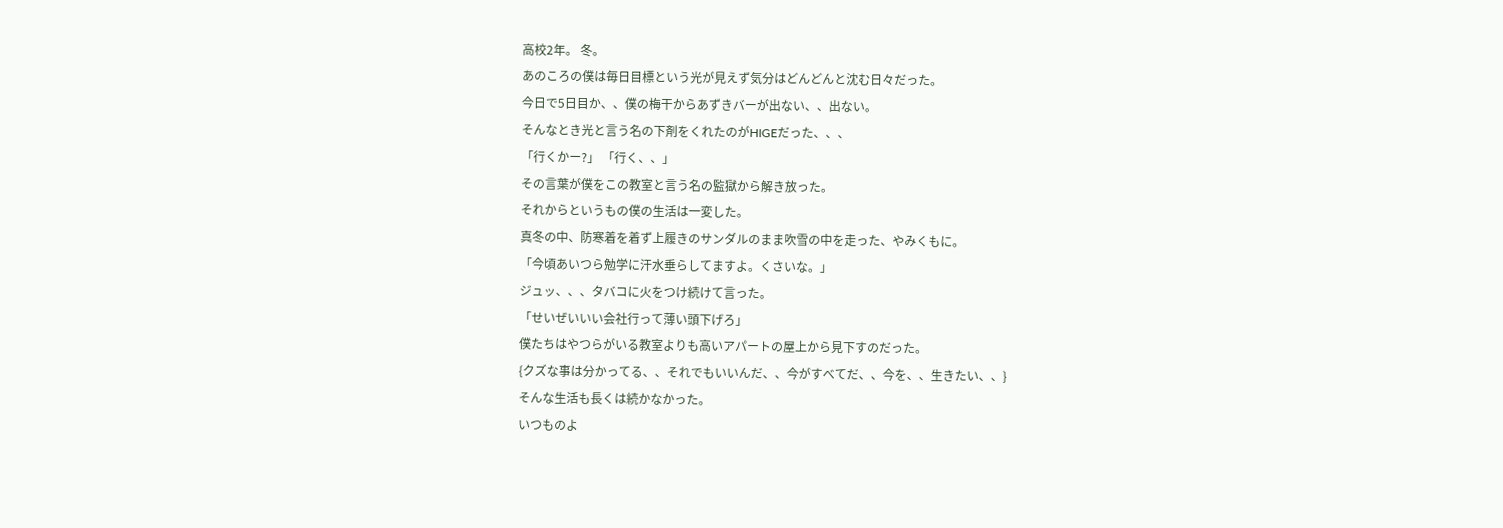高校2年。 冬。
あのころの僕は毎日目標という光が見えず気分はどんどんと沈む日々だった。
今日で5日目か、、僕の梅干からあずきバーが出ない、、出ない。
そんなとき光と言う名の下剤をくれたのがHIGEだった、、、
「行くかー?」 「行く、、」
その言葉が僕をこの教室と言う名の監獄から解き放った。
それからというもの僕の生活は一変した。
真冬の中、防寒着を着ず上履きのサンダルのまま吹雪の中を走った、やみくもに。
「今頃あいつら勉学に汗水垂らしてますよ。くさいな。」
ジュッ、、、タバコに火をつけ続けて言った。
「せいぜいいい会社行って薄い頭下げろ」
僕たちはやつらがいる教室よりも高いアパートの屋上から見下すのだった。
{クズな事は分かってる、、それでもいいんだ、、今がすべてだ、、今を、、生きたい、、}
そんな生活も長くは続かなかった。
いつものよ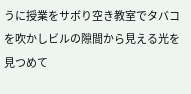うに授業をサボり空き教室でタバコを吹かしビルの隙間から見える光を見つめて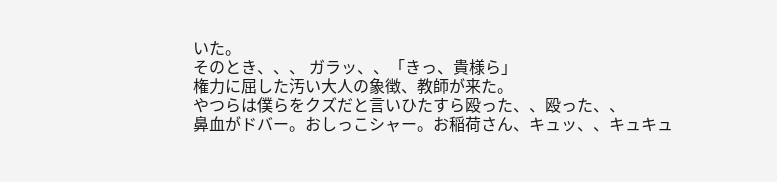いた。
そのとき、、、 ガラッ、、「きっ、貴様ら」
権力に屈した汚い大人の象徴、教師が来た。
やつらは僕らをクズだと言いひたすら殴った、、殴った、、
鼻血がドバー。おしっこシャー。お稲荷さん、キュッ、、キュキュ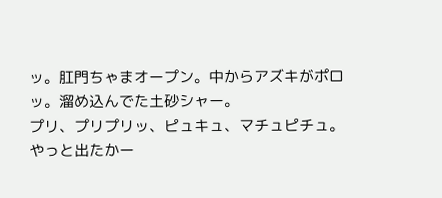ッ。肛門ちゃまオープン。中からアズキがポロッ。溜め込んでた土砂シャー。
プリ、プリプリッ、ピュキュ、マチュピチュ。
やっと出たかー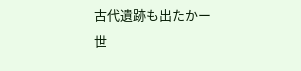古代遺跡も出たかー
世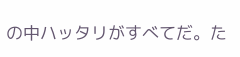の中ハッタリがすべてだ。た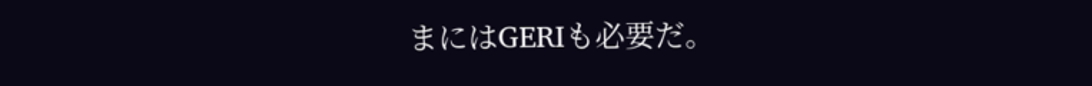まにはGERIも必要だ。